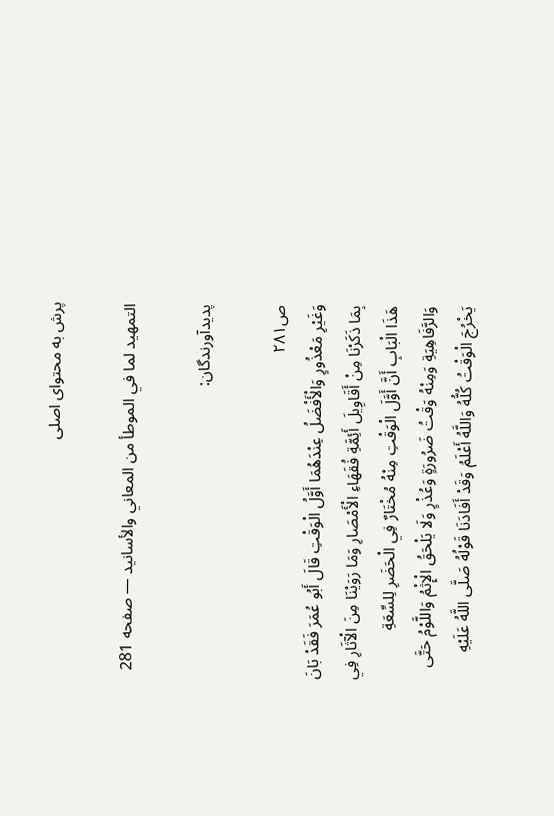پرش به محتوای اصلی

التمهيد لما في الموطأ من المعاني والأسانيد — صفحه 281

پدیدآورندگان:

ص۲۸۱
وَغَيْرِ مَعْذُورٍ وَالْأَفْضَلُ عِنْدَهُمَا أَوَّلُ الْوَقْتِ قَالَ أَبُو عُمَرَ فَقَدْ بَانَ بِمَا ذَكَرْنَا مِنْ أَقَاوِيلَ أَئِمَّةِ فُقَهَاءِ الْأَمْصَارِ وَمَا رَوَيْنَا مِنَ الْآثَارِ فِي هَذَا الْبَابِ أَنَّ أَوَّلَ الْوَقْتِ مِنْهُ مُخْتَارٌ فِي الْحَضَرِ لِلسِّعَةِ وَالرَّفَاهِيَةِ وَمِنْهُ وَقْتُ ضَرُورَةٍ وَعُذْرٍ وَلَا يَلْحَقُ الْإِثْمُ وَاللَّوْمُ حَتَّى يَخْرُجَ الْوَقْتُ كُلُّهُ وَاللَّهُ أَعْلَمُ وَقَدْ أَفَادَنَا قَوْلُهُ صَلَّى اللَّهُ عَلَيْهِ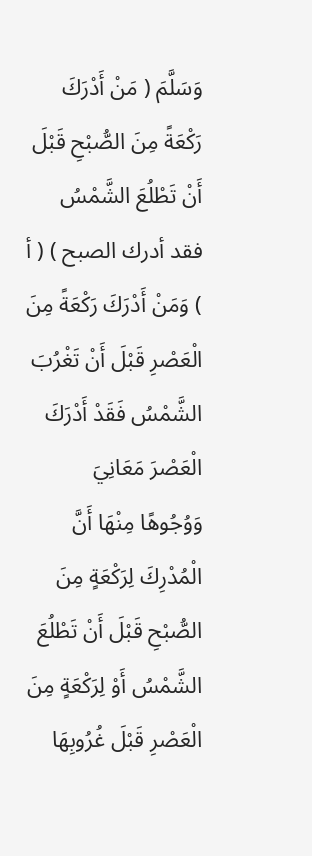وَسَلَّمَ ( مَنْ أَدْرَكَ رَكْعَةً مِنَ الصُّبْحِ قَبْلَ أَنْ تَطْلُعَ الشَّمْسُ فقد أدرك الصبح ) ( أ ) وَمَنْ أَدْرَكَ رَكْعَةً مِنَ الْعَصْرِ قَبْلَ أَنْ تَغْرُبَ الشَّمْسُ فَقَدْ أَدْرَكَ الْعَصْرَ مَعَانِيَ وَوُجُوهًا مِنْهَا أَنَّ الْمُدْرِكَ لِرَكْعَةٍ مِنَ الصُّبْحِ قَبْلَ أَنْ تَطْلُعَ الشَّمْسُ أَوْ لِرَكْعَةٍ مِنَ الْعَصْرِ قَبْلَ غُرُوبِهَا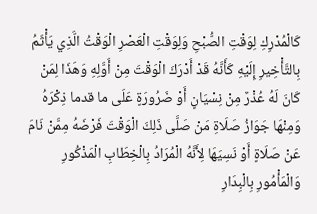كَالْمُدْرِكِ لِوَقْتِ الصُّبْحِ وَلِوَقْتِ الْعَصْرِ الْوَقْتُ الَّذِي يَأْثَمُ بِالتَّأْخِيرِ إِلَيْهِ كَأَنَّهُ قَدْ أَدْرَكَ الْوَقْتَ مِنْ أَوَّلِهِ وَهَذَا لِمَنْ كَانَ لَهُ عُذْرٌ مِنْ نِسْيَانٍ أَوْ ضَرُورَةٍ عَلَى ما قدما ذِكْرَهُ وَمِنْهَا جَوَازُ صَلَاةِ مَنْ صَلَّى ذَلِكَ الْوَقْتَ فَرْضَهُ مِمَّنْ نَامَ عَنْ صَلَاةٍ أَوْ نَسِيَهَا لِأَنَّهُ الْمُرَادُ بِالْخِطَابِ الْمَذْكُورِ وَالْمَأْمُورِ بِالْبِدَارِ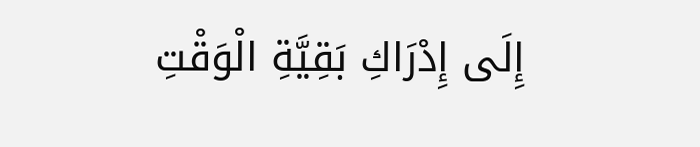إِلَى إِدْرَاكِ بَقِيَّةِ الْوَقْتِ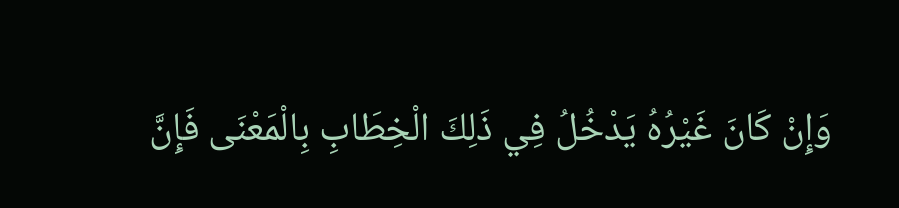وَإِنْ كَانَ غَيْرُهُ يَدْخُلُ فِي ذَلِكَ الْخِطَابِ بِالْمَعْنَى فَإِنَّ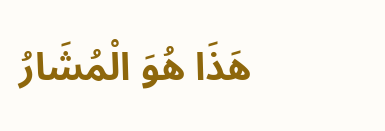هَذَا هُوَ الْمُشَارُ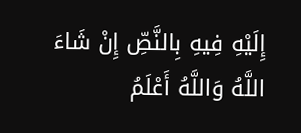إِلَيْهِ فِيهِ بِالنَّصِّ إِنْ شَاءَ اللَّهُ وَاللَّهُ أَعْلَمُ